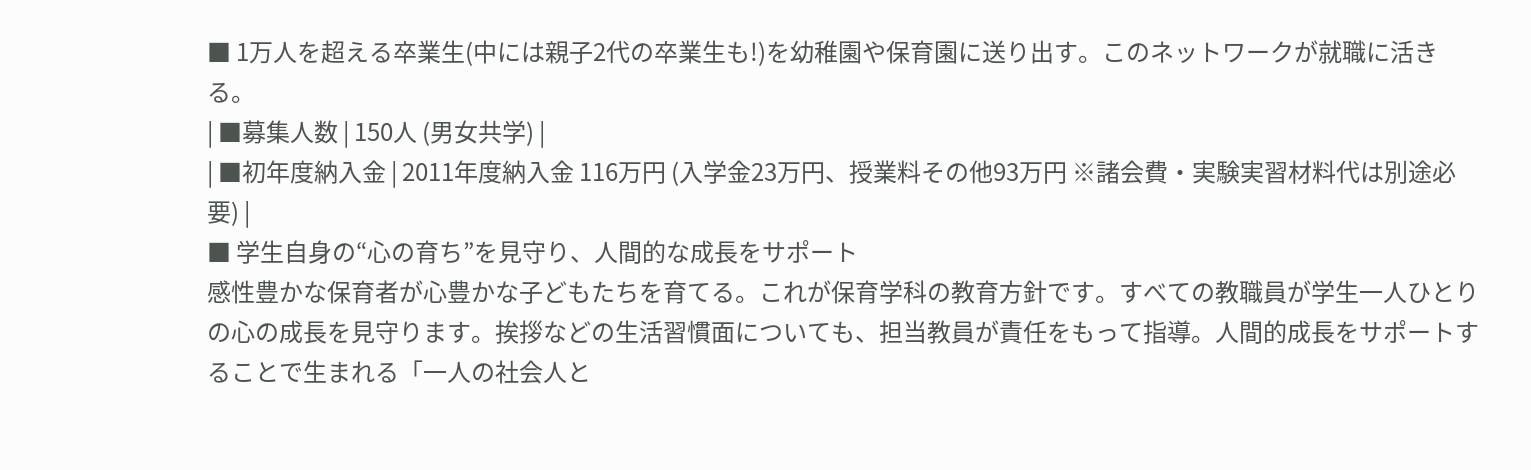■ 1万人を超える卒業生(中には親子2代の卒業生も!)を幼稚園や保育園に送り出す。このネットワークが就職に活きる。
| ■募集人数 | 150人 (男女共学) |
| ■初年度納入金 | 2011年度納入金 116万円 (入学金23万円、授業料その他93万円 ※諸会費・実験実習材料代は別途必要) |
■ 学生自身の“心の育ち”を見守り、人間的な成長をサポート
感性豊かな保育者が心豊かな子どもたちを育てる。これが保育学科の教育方針です。すべての教職員が学生一人ひとりの心の成長を見守ります。挨拶などの生活習慣面についても、担当教員が責任をもって指導。人間的成長をサポートすることで生まれる「一人の社会人と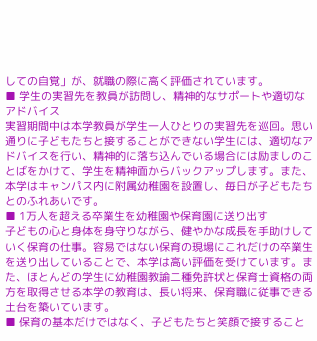しての自覚」が、就職の際に高く評価されています。
■ 学生の実習先を教員が訪問し、精神的なサポートや適切なアドバイス
実習期間中は本学教員が学生一人ひとりの実習先を巡回。思い通りに子どもたちと接することができない学生には、適切なアドバイスを行い、精神的に落ち込んでいる場合には励ましのことばをかけて、学生を精神面からバックアップします。また、本学はキャンパス内に附属幼稚園を設置し、毎日が子どもたちとのふれあいです。
■ 1万人を超える卒業生を幼稚園や保育園に送り出す
子どもの心と身体を身守りながら、健やかな成長を手助けしていく保育の仕事。容易ではない保育の現場にこれだけの卒業生を送り出していることで、本学は高い評価を受けています。また、ほとんどの学生に幼稚園教諭二種免許状と保育士資格の両方を取得させる本学の教育は、長い将来、保育職に従事できる土台を築いています。
■ 保育の基本だけではなく、子どもたちと笑顔で接すること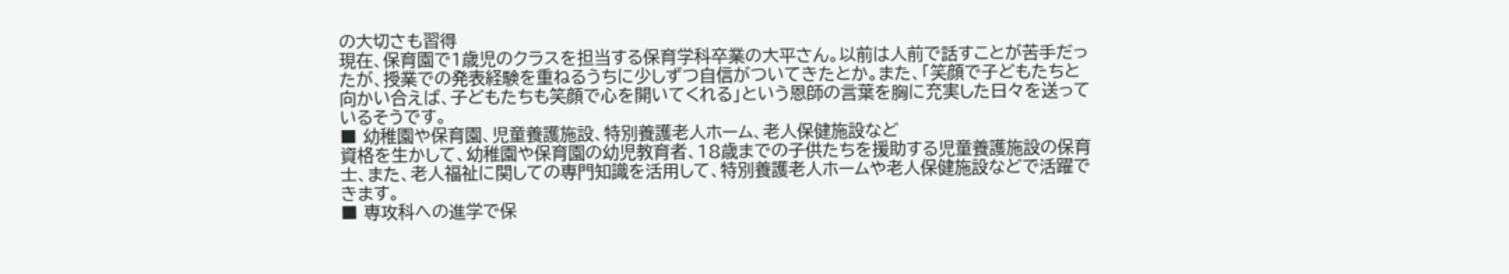の大切さも習得
現在、保育園で1歳児のクラスを担当する保育学科卒業の大平さん。以前は人前で話すことが苦手だったが、授業での発表経験を重ねるうちに少しずつ自信がついてきたとか。また、「笑顔で子どもたちと向かい合えば、子どもたちも笑顔で心を開いてくれる」という恩師の言葉を胸に充実した日々を送っているそうです。
■ 幼稚園や保育園、児童養護施設、特別養護老人ホーム、老人保健施設など
資格を生かして、幼稚園や保育園の幼児教育者、18歳までの子供たちを援助する児童養護施設の保育士、また、老人福祉に関しての専門知識を活用して、特別養護老人ホームや老人保健施設などで活躍できます。
■ 専攻科への進学で保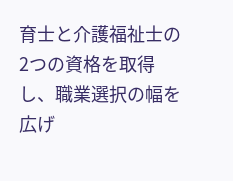育士と介護福祉士の2つの資格を取得し、職業選択の幅を広げ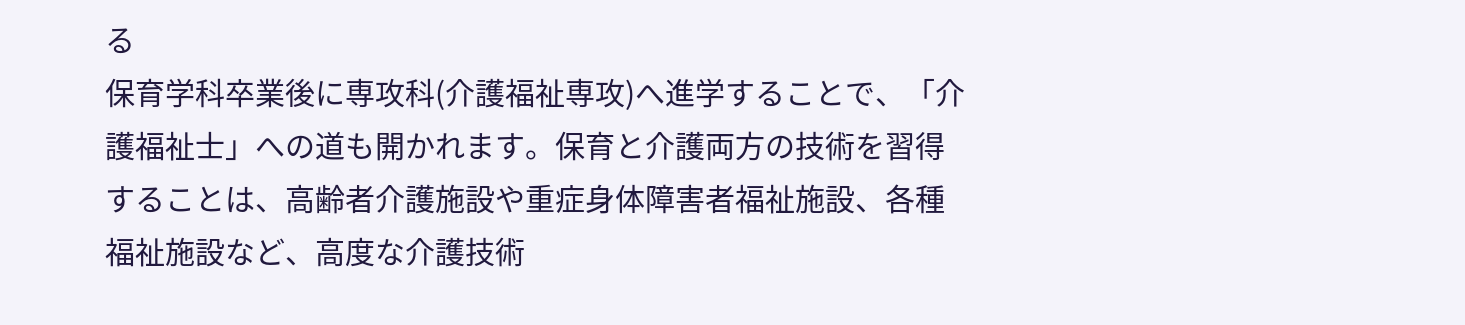る
保育学科卒業後に専攻科(介護福祉専攻)へ進学することで、「介護福祉士」への道も開かれます。保育と介護両方の技術を習得することは、高齢者介護施設や重症身体障害者福祉施設、各種福祉施設など、高度な介護技術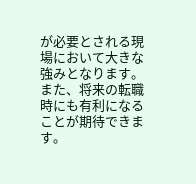が必要とされる現場において大きな強みとなります。また、将来の転職時にも有利になることが期待できます。